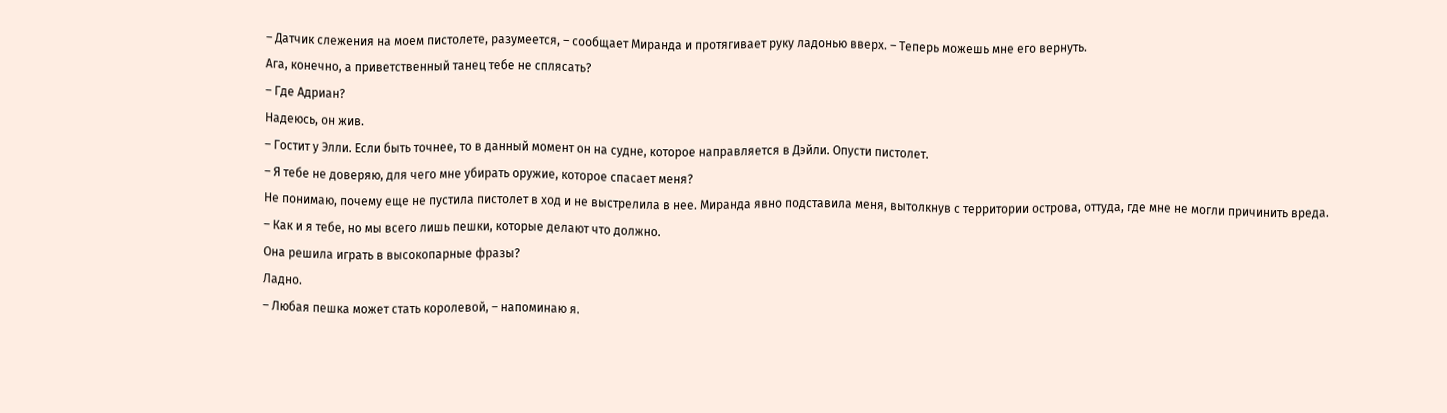– Датчик слежения на моем пистолете, разумеется, – сообщает Миранда и протягивает руку ладонью вверх. – Теперь можешь мне его вернуть.
Ага, конечно, а приветственный танец тебе не сплясать?
– Где Адриан?
Надеюсь, он жив.
– Гостит у Элли. Если быть точнее, то в данный момент он на судне, которое направляется в Дэйли. Опусти пистолет.
– Я тебе не доверяю, для чего мне убирать оружие, которое спасает меня?
Не понимаю, почему еще не пустила пистолет в ход и не выстрелила в нее. Миранда явно подставила меня, вытолкнув с территории острова, оттуда, где мне не могли причинить вреда.
– Как и я тебе, но мы всего лишь пешки, которые делают что должно.
Она решила играть в высокопарные фразы?
Ладно.
– Любая пешка может стать королевой, – напоминаю я.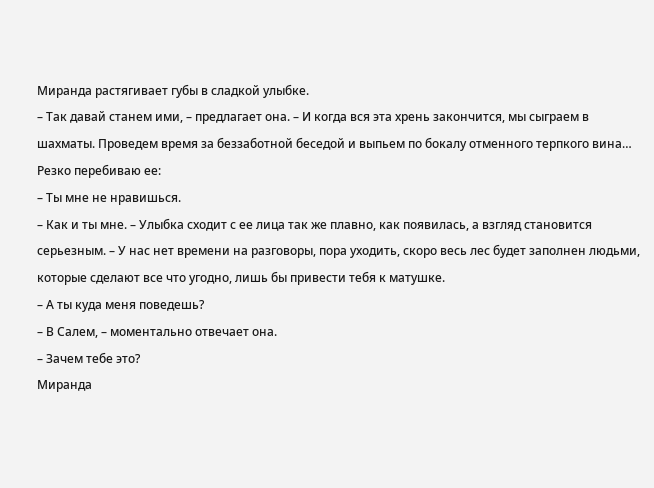Миранда растягивает губы в сладкой улыбке.
– Так давай станем ими, – предлагает она. – И когда вся эта хрень закончится, мы сыграем в шахматы. Проведем время за беззаботной беседой и выпьем по бокалу отменного терпкого вина…
Резко перебиваю ее:
– Ты мне не нравишься.
– Как и ты мне. – Улыбка сходит с ее лица так же плавно, как появилась, а взгляд становится серьезным. – У нас нет времени на разговоры, пора уходить, скоро весь лес будет заполнен людьми, которые сделают все что угодно, лишь бы привести тебя к матушке.
– А ты куда меня поведешь?
– В Салем, – моментально отвечает она.
– Зачем тебе это?
Миранда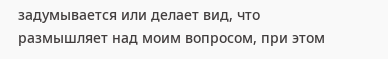задумывается или делает вид, что размышляет над моим вопросом, при этом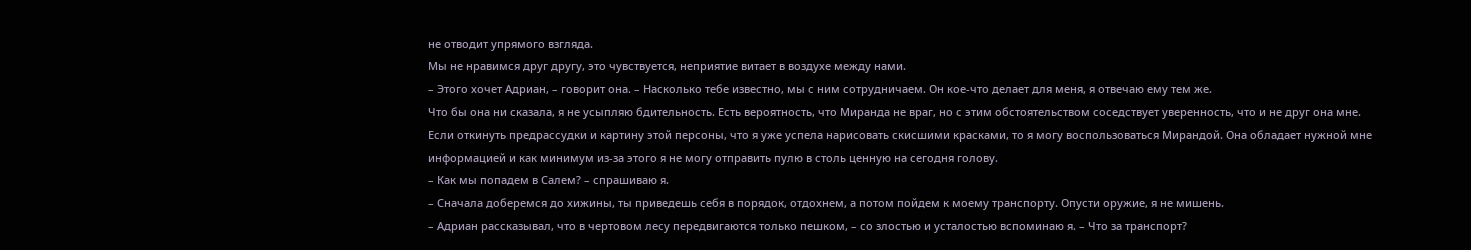не отводит упрямого взгляда.
Мы не нравимся друг другу, это чувствуется, неприятие витает в воздухе между нами.
– Этого хочет Адриан, – говорит она. – Насколько тебе известно, мы с ним сотрудничаем. Он кое-что делает для меня, я отвечаю ему тем же.
Что бы она ни сказала, я не усыпляю бдительность. Есть вероятность, что Миранда не враг, но с этим обстоятельством соседствует уверенность, что и не друг она мне.
Если откинуть предрассудки и картину этой персоны, что я уже успела нарисовать скисшими красками, то я могу воспользоваться Мирандой. Она обладает нужной мне информацией и как минимум из-за этого я не могу отправить пулю в столь ценную на сегодня голову.
– Как мы попадем в Салем? – спрашиваю я.
– Сначала доберемся до хижины, ты приведешь себя в порядок, отдохнем, а потом пойдем к моему транспорту. Опусти оружие, я не мишень.
– Адриан рассказывал, что в чертовом лесу передвигаются только пешком, – со злостью и усталостью вспоминаю я. – Что за транспорт?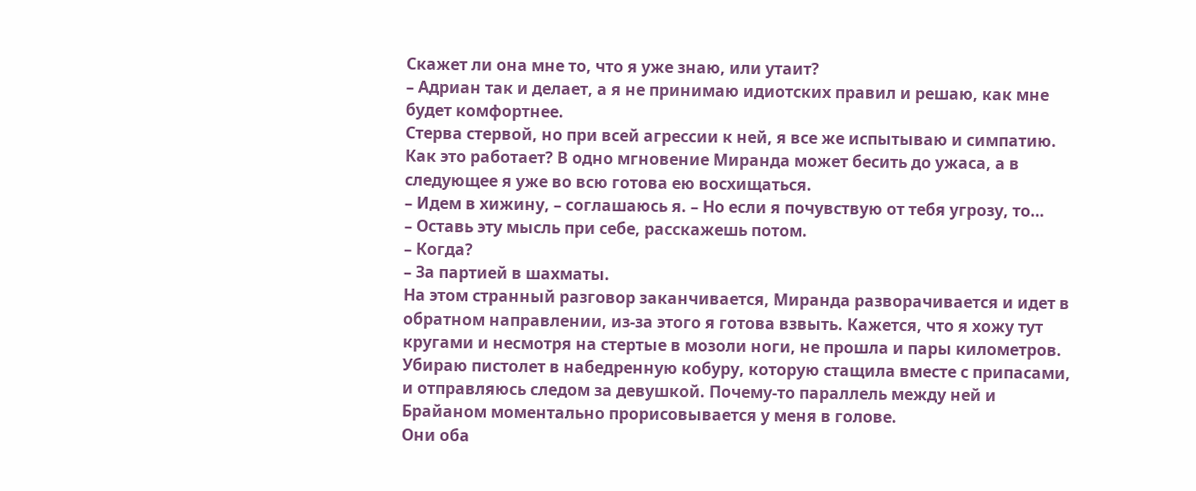Скажет ли она мне то, что я уже знаю, или утаит?
– Адриан так и делает, а я не принимаю идиотских правил и решаю, как мне будет комфортнее.
Стерва стервой, но при всей агрессии к ней, я все же испытываю и симпатию. Как это работает? В одно мгновение Миранда может бесить до ужаса, а в следующее я уже во всю готова ею восхищаться.
– Идем в хижину, – соглашаюсь я. – Но если я почувствую от тебя угрозу, то…
– Оставь эту мысль при себе, расскажешь потом.
– Когда?
– За партией в шахматы.
На этом странный разговор заканчивается, Миранда разворачивается и идет в обратном направлении, из-за этого я готова взвыть. Кажется, что я хожу тут кругами и несмотря на стертые в мозоли ноги, не прошла и пары километров. Убираю пистолет в набедренную кобуру, которую стащила вместе с припасами, и отправляюсь следом за девушкой. Почему-то параллель между ней и Брайаном моментально прорисовывается у меня в голове.
Они оба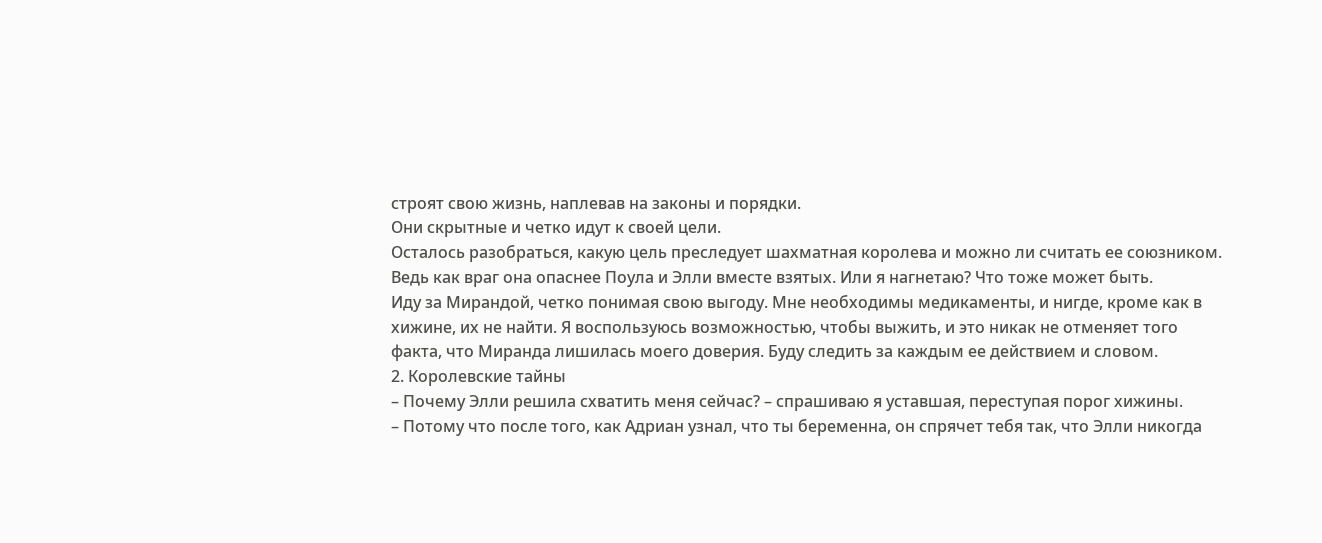строят свою жизнь, наплевав на законы и порядки.
Они скрытные и четко идут к своей цели.
Осталось разобраться, какую цель преследует шахматная королева и можно ли считать ее союзником. Ведь как враг она опаснее Поула и Элли вместе взятых. Или я нагнетаю? Что тоже может быть.
Иду за Мирандой, четко понимая свою выгоду. Мне необходимы медикаменты, и нигде, кроме как в хижине, их не найти. Я воспользуюсь возможностью, чтобы выжить, и это никак не отменяет того факта, что Миранда лишилась моего доверия. Буду следить за каждым ее действием и словом.
2. Королевские тайны
– Почему Элли решила схватить меня сейчас? – спрашиваю я уставшая, переступая порог хижины.
– Потому что после того, как Адриан узнал, что ты беременна, он спрячет тебя так, что Элли никогда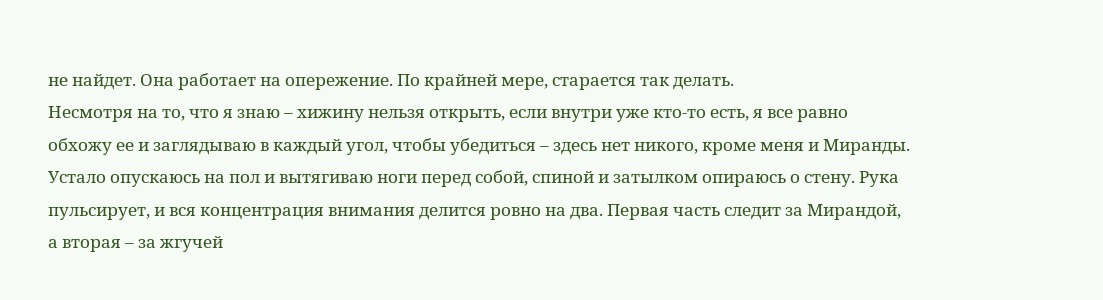не найдет. Она работает на опережение. По крайней мере, старается так делать.
Несмотря на то, что я знаю – хижину нельзя открыть, если внутри уже кто-то есть, я все равно обхожу ее и заглядываю в каждый угол, чтобы убедиться – здесь нет никого, кроме меня и Миранды.
Устало опускаюсь на пол и вытягиваю ноги перед собой, спиной и затылком опираюсь о стену. Рука пульсирует, и вся концентрация внимания делится ровно на два. Первая часть следит за Мирандой, а вторая – за жгучей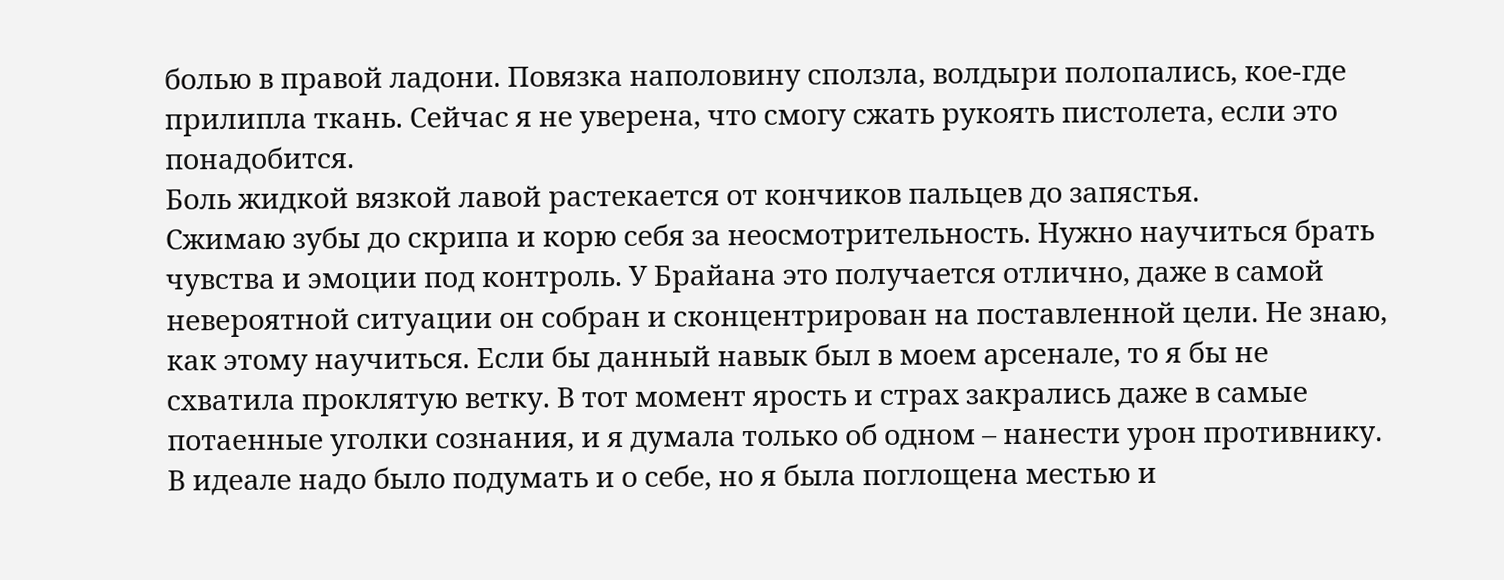болью в правой ладони. Повязка наполовину сползла, волдыри полопались, кое-где прилипла ткань. Сейчас я не уверена, что смогу сжать рукоять пистолета, если это понадобится.
Боль жидкой вязкой лавой растекается от кончиков пальцев до запястья.
Сжимаю зубы до скрипа и корю себя за неосмотрительность. Нужно научиться брать чувства и эмоции под контроль. У Брайана это получается отлично, даже в самой невероятной ситуации он собран и сконцентрирован на поставленной цели. Не знаю, как этому научиться. Если бы данный навык был в моем арсенале, то я бы не схватила проклятую ветку. В тот момент ярость и страх закрались даже в самые потаенные уголки сознания, и я думала только об одном – нанести урон противнику. В идеале надо было подумать и о себе, но я была поглощена местью и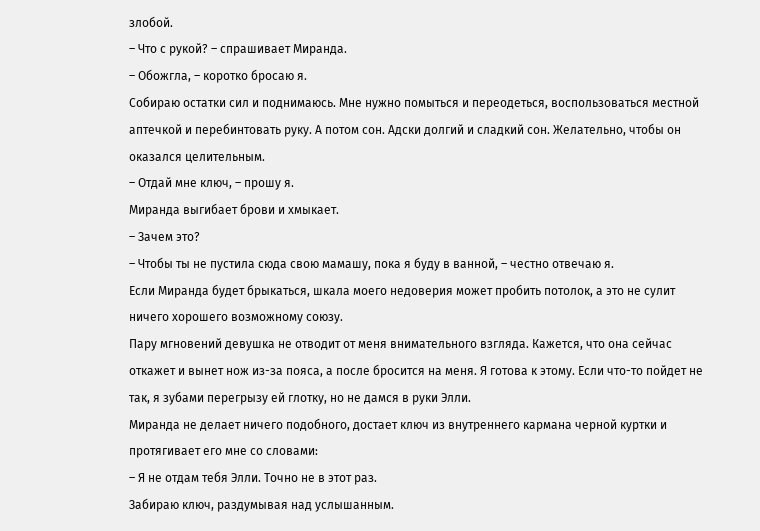злобой.
– Что с рукой? – спрашивает Миранда.
– Обожгла, – коротко бросаю я.
Собираю остатки сил и поднимаюсь. Мне нужно помыться и переодеться, воспользоваться местной аптечкой и перебинтовать руку. А потом сон. Адски долгий и сладкий сон. Желательно, чтобы он оказался целительным.
– Отдай мне ключ, – прошу я.
Миранда выгибает брови и хмыкает.
– Зачем это?
– Чтобы ты не пустила сюда свою мамашу, пока я буду в ванной, – честно отвечаю я.
Если Миранда будет брыкаться, шкала моего недоверия может пробить потолок, а это не сулит ничего хорошего возможному союзу.
Пару мгновений девушка не отводит от меня внимательного взгляда. Кажется, что она сейчас откажет и вынет нож из-за пояса, а после бросится на меня. Я готова к этому. Если что-то пойдет не так, я зубами перегрызу ей глотку, но не дамся в руки Элли.
Миранда не делает ничего подобного, достает ключ из внутреннего кармана черной куртки и протягивает его мне со словами:
– Я не отдам тебя Элли. Точно не в этот раз.
Забираю ключ, раздумывая над услышанным.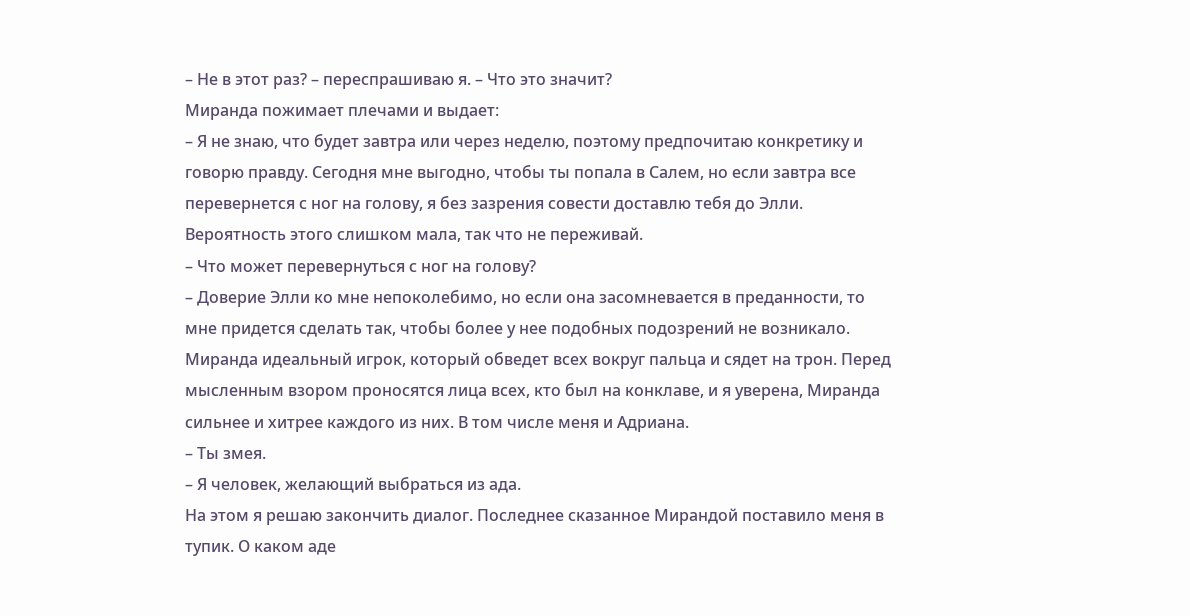– Не в этот раз? – переспрашиваю я. – Что это значит?
Миранда пожимает плечами и выдает:
– Я не знаю, что будет завтра или через неделю, поэтому предпочитаю конкретику и говорю правду. Сегодня мне выгодно, чтобы ты попала в Салем, но если завтра все перевернется с ног на голову, я без зазрения совести доставлю тебя до Элли. Вероятность этого слишком мала, так что не переживай.
– Что может перевернуться с ног на голову?
– Доверие Элли ко мне непоколебимо, но если она засомневается в преданности, то мне придется сделать так, чтобы более у нее подобных подозрений не возникало.
Миранда идеальный игрок, который обведет всех вокруг пальца и сядет на трон. Перед мысленным взором проносятся лица всех, кто был на конклаве, и я уверена, Миранда сильнее и хитрее каждого из них. В том числе меня и Адриана.
– Ты змея.
– Я человек, желающий выбраться из ада.
На этом я решаю закончить диалог. Последнее сказанное Мирандой поставило меня в тупик. О каком аде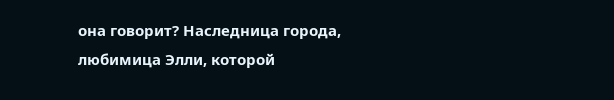она говорит? Наследница города, любимица Элли, которой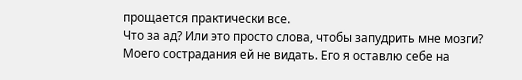прощается практически все.
Что за ад? Или это просто слова, чтобы запудрить мне мозги?
Моего сострадания ей не видать. Его я оставлю себе на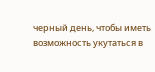черный день, чтобы иметь возможность укутаться в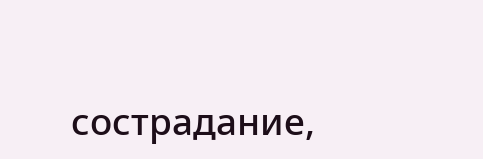сострадание,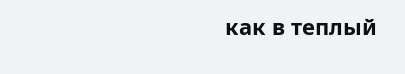как в теплый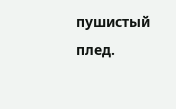пушистый плед.